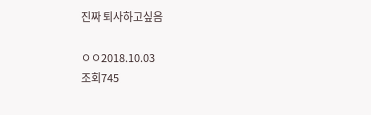진짜 퇴사하고싶음

ㅇㅇ2018.10.03
조회745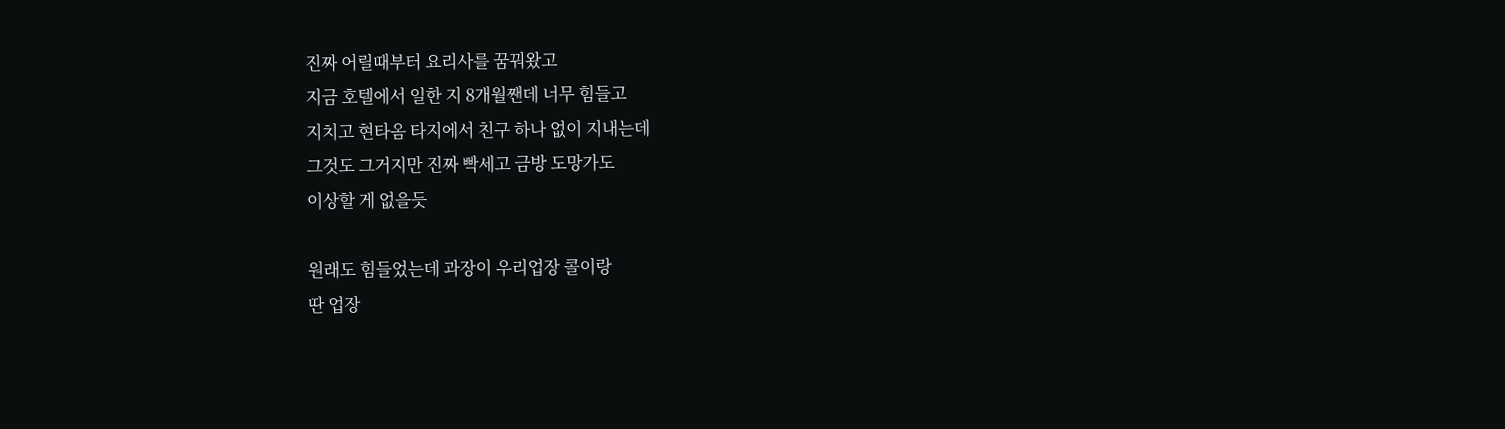진짜 어릴때부터 요리사를 꿈꿔왔고
지금 호텔에서 일한 지 8개월짼데 너무 힘들고
지치고 현타옴 타지에서 친구 하나 없이 지내는데
그것도 그거지만 진짜 빡세고 금방 도망가도
이상할 게 없을듯

원래도 힘들었는데 과장이 우리업장 콜이랑
딴 업장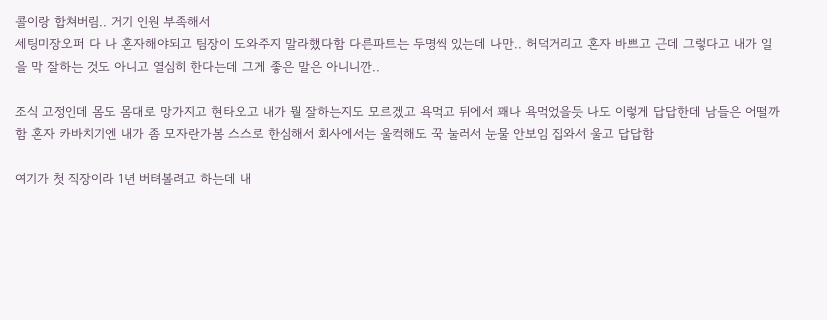콜이랑 합쳐버림.. 거기 인원 부족해서
세팅미장오퍼 다 나 혼자해야되고 팀장이 도와주지 말라했다함 다른파트는 두명씩 있는데 나만.. 허덕거리고 혼자 바쁘고 근데 그렇다고 내가 일을 막 잘하는 것도 아니고 열심히 한다는데 그게 좋은 말은 아니니깐..

조식 고정인데 몸도 몸대로 망가지고 현타오고 내가 뭘 잘하는지도 모르겠고 욕먹고 뒤에서 꽤나 욕먹었을듯 나도 이렇게 답답한데 남들은 어떨까함 혼자 카바치기엔 내가 좀 모자란가봄 스스로 한심해서 회사에서는 울컥해도 꾹 눌러서 눈물 안보임 집와서 울고 답답함

여기가 첫 직장이라 1년 버텨볼려고 하는데 내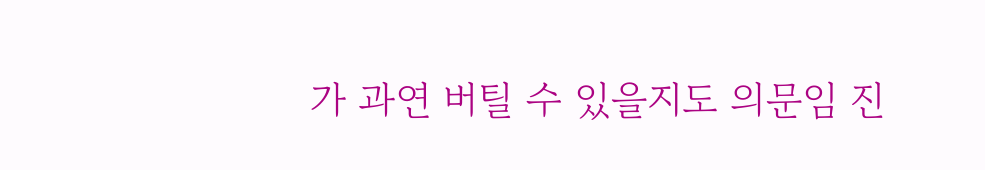가 과연 버틸 수 있을지도 의문임 진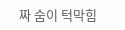짜 숨이 턱막힘